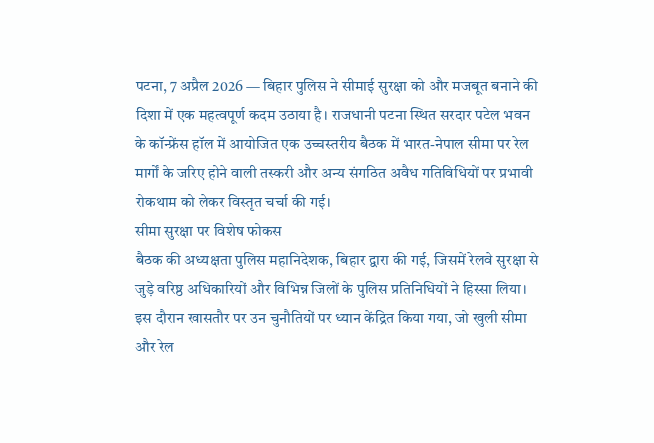पटना, 7 अप्रैल 2026 — बिहार पुलिस ने सीमाई सुरक्षा को और मजबूत बनाने की दिशा में एक महत्वपूर्ण कदम उठाया है। राजधानी पटना स्थित सरदार पटेल भवन के कॉन्फ्रेंस हॉल में आयोजित एक उच्चस्तरीय बैठक में भारत-नेपाल सीमा पर रेल मार्गों के जरिए होने वाली तस्करी और अन्य संगठित अवैध गतिविधियों पर प्रभावी रोकथाम को लेकर विस्तृत चर्चा की गई।
सीमा सुरक्षा पर विशेष फोकस
बैठक की अध्यक्षता पुलिस महानिदेशक, बिहार द्वारा की गई, जिसमें रेलवे सुरक्षा से जुड़े वरिष्ठ अधिकारियों और विभिन्न जिलों के पुलिस प्रतिनिधियों ने हिस्सा लिया। इस दौरान खासतौर पर उन चुनौतियों पर ध्यान केंद्रित किया गया, जो खुली सीमा और रेल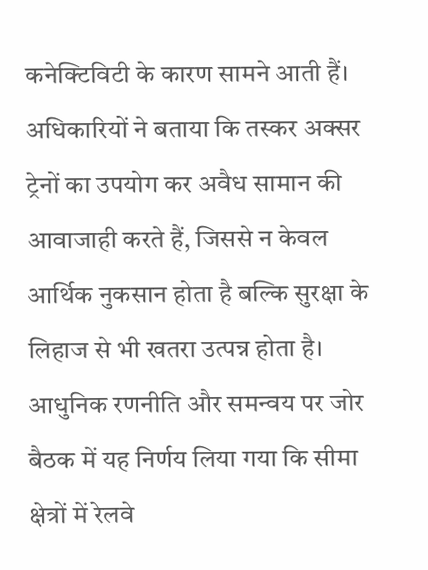कनेक्टिविटी के कारण सामने आती हैं।
अधिकारियों ने बताया कि तस्कर अक्सर ट्रेनों का उपयोग कर अवैध सामान की आवाजाही करते हैं, जिससे न केवल आर्थिक नुकसान होता है बल्कि सुरक्षा के लिहाज से भी खतरा उत्पन्न होता है।
आधुनिक रणनीति और समन्वय पर जोर
बैठक में यह निर्णय लिया गया कि सीमा क्षेत्रों में रेलवे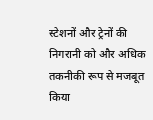स्टेशनों और ट्रेनों की निगरानी को और अधिक तकनीकी रूप से मजबूत किया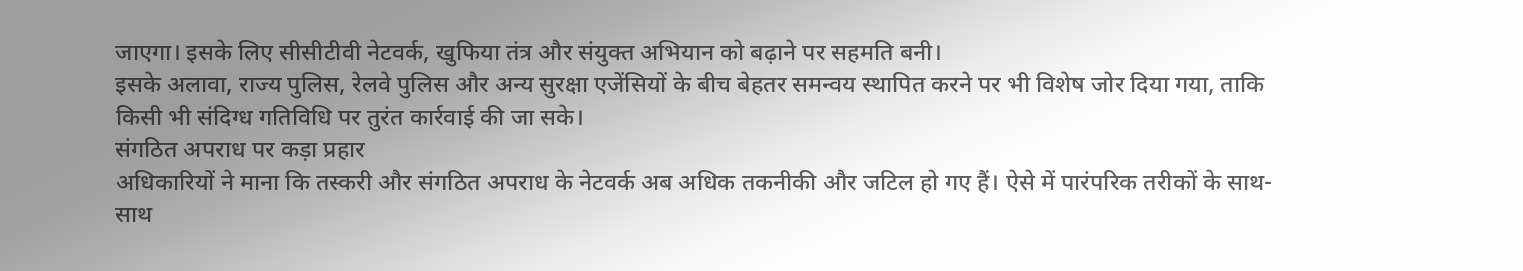जाएगा। इसके लिए सीसीटीवी नेटवर्क, खुफिया तंत्र और संयुक्त अभियान को बढ़ाने पर सहमति बनी।
इसके अलावा, राज्य पुलिस, रेलवे पुलिस और अन्य सुरक्षा एजेंसियों के बीच बेहतर समन्वय स्थापित करने पर भी विशेष जोर दिया गया, ताकि किसी भी संदिग्ध गतिविधि पर तुरंत कार्रवाई की जा सके।
संगठित अपराध पर कड़ा प्रहार
अधिकारियों ने माना कि तस्करी और संगठित अपराध के नेटवर्क अब अधिक तकनीकी और जटिल हो गए हैं। ऐसे में पारंपरिक तरीकों के साथ-साथ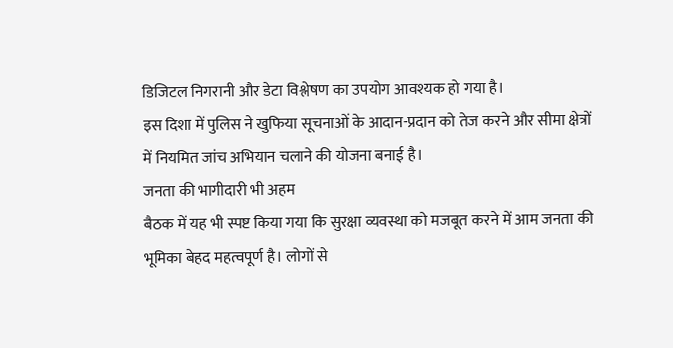डिजिटल निगरानी और डेटा विश्लेषण का उपयोग आवश्यक हो गया है।
इस दिशा में पुलिस ने खुफिया सूचनाओं के आदान-प्रदान को तेज करने और सीमा क्षेत्रों में नियमित जांच अभियान चलाने की योजना बनाई है।
जनता की भागीदारी भी अहम
बैठक में यह भी स्पष्ट किया गया कि सुरक्षा व्यवस्था को मजबूत करने में आम जनता की भूमिका बेहद महत्वपूर्ण है। लोगों से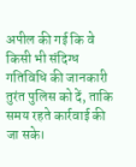अपील की गई कि वे किसी भी संदिग्ध गतिविधि की जानकारी तुरंत पुलिस को दें, ताकि समय रहते कार्रवाई की जा सके।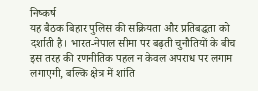निष्कर्ष
यह बैठक बिहार पुलिस की सक्रियता और प्रतिबद्धता को दर्शाती है। भारत-नेपाल सीमा पर बढ़ती चुनौतियों के बीच इस तरह की रणनीतिक पहल न केवल अपराध पर लगाम लगाएगी, बल्कि क्षेत्र में शांति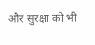और सुरक्षा को भी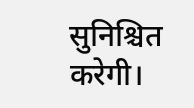सुनिश्चित करेगी।